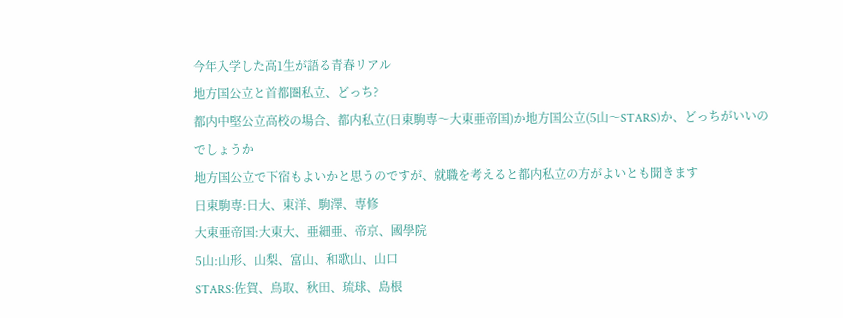今年入学した高1生が語る青春リアル
地方国公立と首都圏私立、どっち?
都内中堅公立高校の場合、都内私立(日東駒専〜大東亜帝国)か地方国公立(5山〜STARS)か、どっちがいいのでしょうか
地方国公立で下宿もよいかと思うのですが、就職を考えると都内私立の方がよいとも聞きます
日東駒専:日大、東洋、駒澤、専修
大東亜帝国:大東大、亜細亜、帝京、國學院
5山:山形、山梨、富山、和歌山、山口
STARS:佐賀、鳥取、秋田、琉球、島根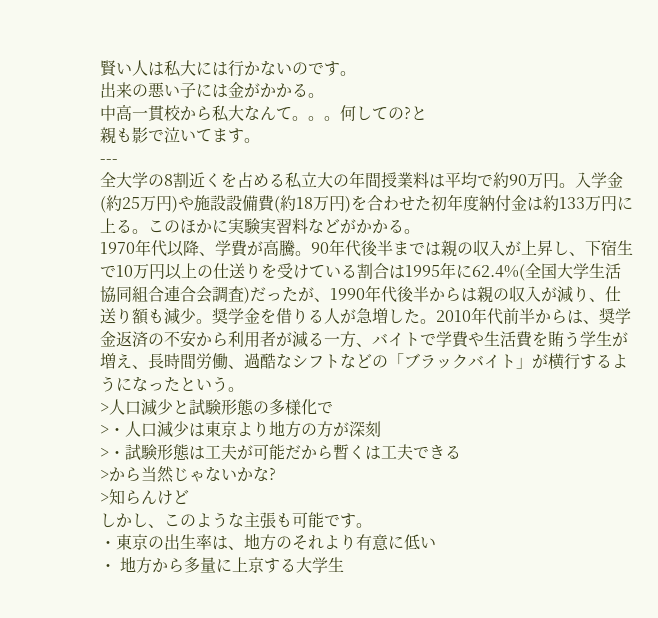賢い人は私大には行かないのです。
出来の悪い子には金がかかる。
中高一貫校から私大なんて。。。何しての?と
親も影で泣いてます。
---
全大学の8割近くを占める私立大の年間授業料は平均で約90万円。入学金(約25万円)や施設設備費(約18万円)を合わせた初年度納付金は約133万円に上る。このほかに実験実習料などがかかる。
1970年代以降、学費が高騰。90年代後半までは親の収入が上昇し、下宿生で10万円以上の仕送りを受けている割合は1995年に62.4%(全国大学生活協同組合連合会調査)だったが、1990年代後半からは親の収入が減り、仕送り額も減少。奨学金を借りる人が急増した。2010年代前半からは、奨学金返済の不安から利用者が減る一方、バイトで学費や生活費を賄う学生が増え、長時間労働、過酷なシフトなどの「ブラックバイト」が横行するようになったという。
>人口減少と試験形態の多様化で
>・人口減少は東京より地方の方が深刻
>・試験形態は工夫が可能だから暫くは工夫できる
>から当然じゃないかな?
>知らんけど
しかし、このような主張も可能です。
・東京の出生率は、地方のそれより有意に低い
・ 地方から多量に上京する大学生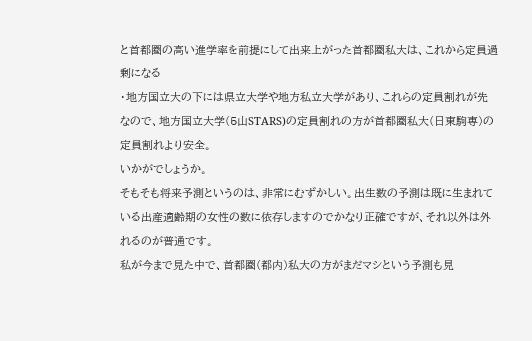と首都圏の高い進学率を前提にして出来上がった首都圏私大は、これから定員過剰になる
・地方国立大の下には県立大学や地方私立大学があり、これらの定員割れが先
なので、地方国立大学(5山STARS)の定員割れの方が首都圏私大(日東駒専)の定員割れより安全。
いかがでしょうか。
そもそも将来予測というのは、非常にむずかしい。出生数の予測は既に生まれている出産適齢期の女性の数に依存しますのでかなり正確ですが、それ以外は外れるのが普通です。
私が今まで見た中で、首都圏(都内)私大の方がまだマシという予測も見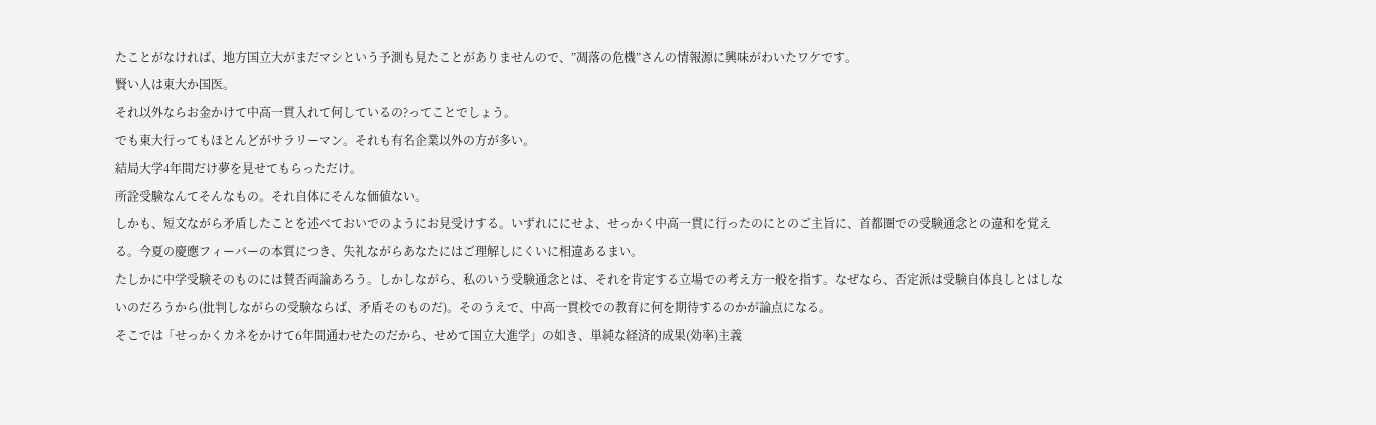たことがなければ、地方国立大がまだマシという予測も見たことがありませんので、”凋落の危機”さんの情報源に興味がわいたワケです。
賢い人は東大か国医。
それ以外ならお金かけて中高一貫入れて何しているの?ってことでしょう。
でも東大行ってもほとんどがサラリーマン。それも有名企業以外の方が多い。
結局大学4年間だけ夢を見せてもらっただけ。
所詮受験なんてそんなもの。それ自体にそんな価値ない。
しかも、短文ながら矛盾したことを述べておいでのようにお見受けする。いずれににせよ、せっかく中高一貫に行ったのにとのご主旨に、首都圏での受験通念との違和を覚える。今夏の慶應フィーバーの本質につき、失礼ながらあなたにはご理解しにくいに相違あるまい。
たしかに中学受験そのものには賛否両論あろう。しかしながら、私のいう受験通念とは、それを肯定する立場での考え方一般を指す。なぜなら、否定派は受験自体良しとはしないのだろうから(批判しながらの受験ならば、矛盾そのものだ)。そのうえで、中高一貫校での教育に何を期待するのかが論点になる。
そこでは「せっかくカネをかけて6年間通わせたのだから、せめて国立大進学」の如き、単純な経済的成果(効率)主義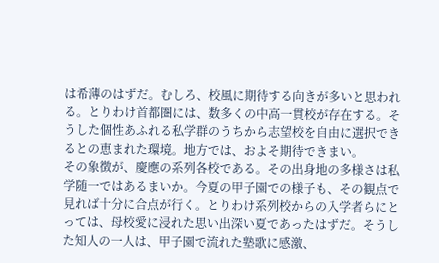は希薄のはずだ。むしろ、校風に期待する向きが多いと思われる。とりわけ首都圏には、数多くの中高一貫校が存在する。そうした個性あふれる私学群のうちから志望校を自由に選択できるとの恵まれた環境。地方では、およそ期待できまい。
その象徴が、慶應の系列各校である。その出身地の多様さは私学随一ではあるまいか。今夏の甲子園での様子も、その観点で見れば十分に合点が行く。とりわけ系列校からの入学者らにとっては、母校愛に浸れた思い出深い夏であったはずだ。そうした知人の一人は、甲子園で流れた塾歌に感激、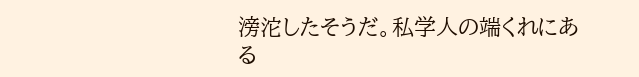滂沱したそうだ。私学人の端くれにある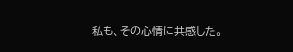私も、その心情に共感した。